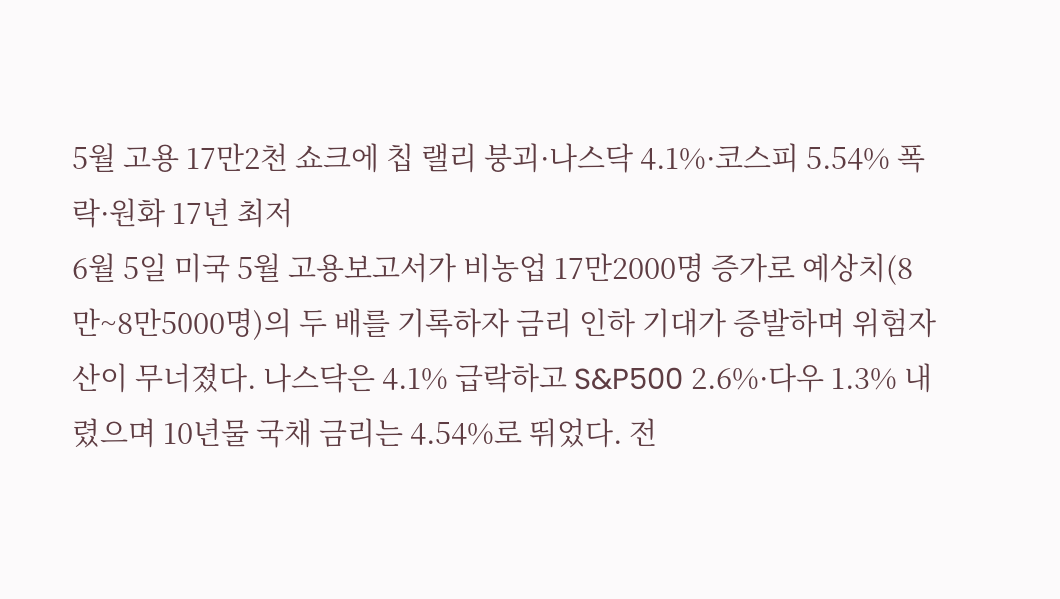5월 고용 17만2천 쇼크에 칩 랠리 붕괴·나스닥 4.1%·코스피 5.54% 폭락·원화 17년 최저
6월 5일 미국 5월 고용보고서가 비농업 17만2000명 증가로 예상치(8만~8만5000명)의 두 배를 기록하자 금리 인하 기대가 증발하며 위험자산이 무너졌다. 나스닥은 4.1% 급락하고 S&P500 2.6%·다우 1.3% 내렸으며 10년물 국채 금리는 4.54%로 뛰었다. 전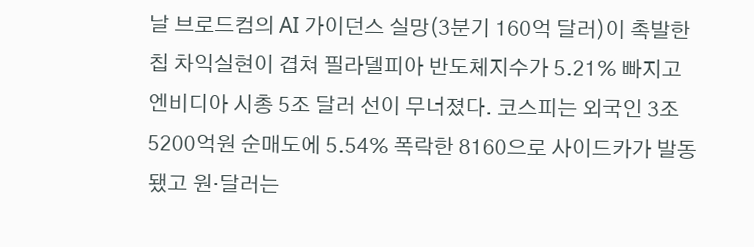날 브로드컴의 AI 가이던스 실망(3분기 160억 달러)이 촉발한 칩 차익실현이 겹쳐 필라델피아 반도체지수가 5.21% 빠지고 엔비디아 시총 5조 달러 선이 무너졌다. 코스피는 외국인 3조5200억원 순매도에 5.54% 폭락한 8160으로 사이드카가 발동됐고 원·달러는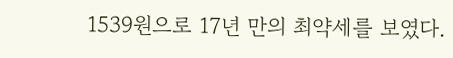1539원으로 17년 만의 최약세를 보였다.